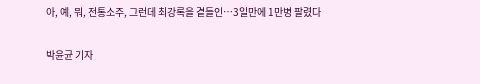아, 예, 뭐, 전통소주, 그런데 최강록을 곁들인…3일만에 1만병 팔렸다

박윤균 기자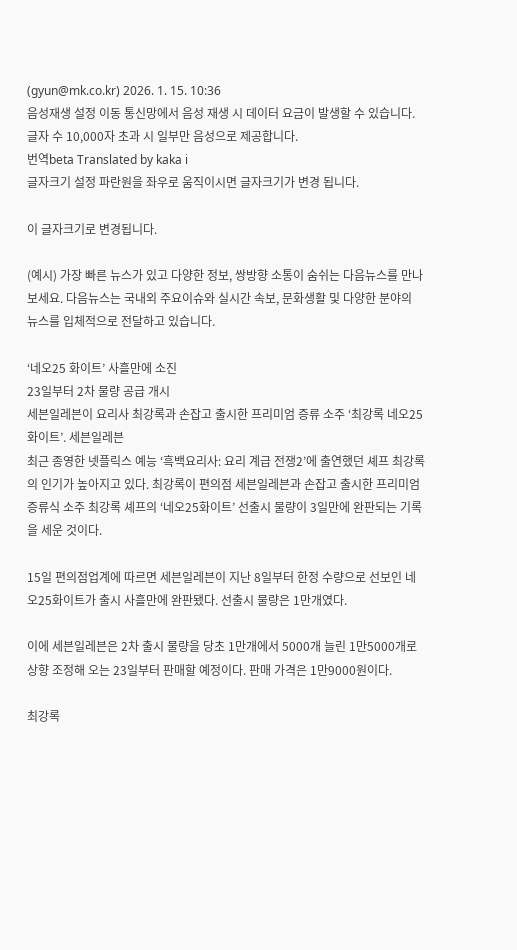(gyun@mk.co.kr) 2026. 1. 15. 10:36
음성재생 설정 이동 통신망에서 음성 재생 시 데이터 요금이 발생할 수 있습니다. 글자 수 10,000자 초과 시 일부만 음성으로 제공합니다.
번역beta Translated by kaka i
글자크기 설정 파란원을 좌우로 움직이시면 글자크기가 변경 됩니다.

이 글자크기로 변경됩니다.

(예시) 가장 빠른 뉴스가 있고 다양한 정보, 쌍방향 소통이 숨쉬는 다음뉴스를 만나보세요. 다음뉴스는 국내외 주요이슈와 실시간 속보, 문화생활 및 다양한 분야의 뉴스를 입체적으로 전달하고 있습니다.

‘네오25 화이트’ 사흘만에 소진
23일부터 2차 물량 공급 개시
세븐일레븐이 요리사 최강록과 손잡고 출시한 프리미엄 증류 소주 ‘최강록 네오25화이트’. 세븐일레븐
최근 종영한 넷플릭스 예능 ‘흑백요리사: 요리 계급 전쟁2’에 출연했던 셰프 최강록의 인기가 높아지고 있다. 최강록이 편의점 세븐일레븐과 손잡고 출시한 프리미엄 증류식 소주 최강록 셰프의 ‘네오25화이트’ 선출시 물량이 3일만에 완판되는 기록을 세운 것이다.

15일 편의점업계에 따르면 세븐일레븐이 지난 8일부터 한정 수량으로 선보인 네오25화이트가 출시 사흘만에 완판됐다. 선출시 물량은 1만개였다.

이에 세븐일레븐은 2차 출시 물량을 당초 1만개에서 5000개 늘린 1만5000개로 상향 조정해 오는 23일부터 판매할 예정이다. 판매 가격은 1만9000원이다.

최강록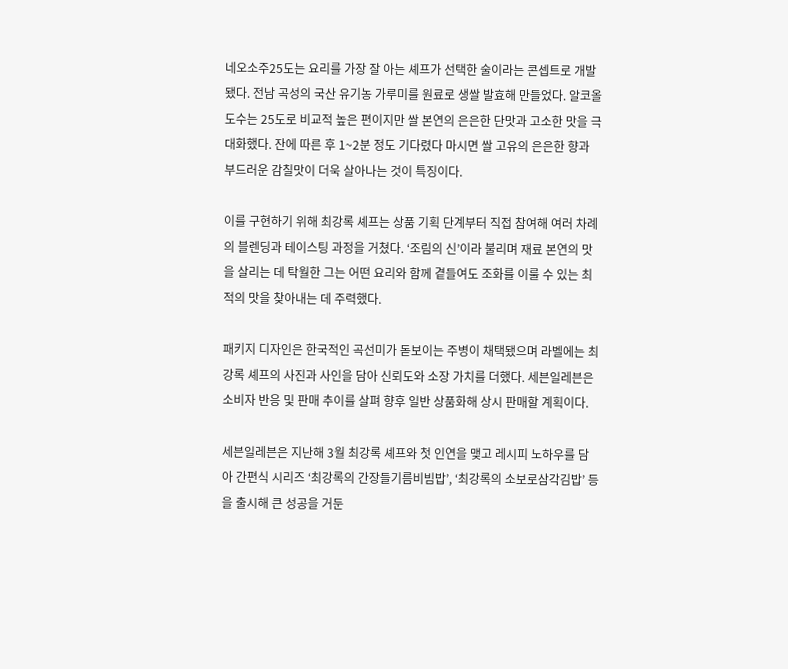네오소주25도는 요리를 가장 잘 아는 셰프가 선택한 술이라는 콘셉트로 개발됐다. 전남 곡성의 국산 유기농 가루미를 원료로 생쌀 발효해 만들었다. 알코올 도수는 25도로 비교적 높은 편이지만 쌀 본연의 은은한 단맛과 고소한 맛을 극대화했다. 잔에 따른 후 1~2분 정도 기다렸다 마시면 쌀 고유의 은은한 향과 부드러운 감칠맛이 더욱 살아나는 것이 특징이다.

이를 구현하기 위해 최강록 셰프는 상품 기획 단계부터 직접 참여해 여러 차례의 블렌딩과 테이스팅 과정을 거쳤다. ‘조림의 신’이라 불리며 재료 본연의 맛을 살리는 데 탁월한 그는 어떤 요리와 함께 곁들여도 조화를 이룰 수 있는 최적의 맛을 찾아내는 데 주력했다.

패키지 디자인은 한국적인 곡선미가 돋보이는 주병이 채택됐으며 라벨에는 최강록 셰프의 사진과 사인을 담아 신뢰도와 소장 가치를 더했다. 세븐일레븐은 소비자 반응 및 판매 추이를 살펴 향후 일반 상품화해 상시 판매할 계획이다.

세븐일레븐은 지난해 3월 최강록 셰프와 첫 인연을 맺고 레시피 노하우를 담아 간편식 시리즈 ‘최강록의 간장들기름비빔밥’, ‘최강록의 소보로삼각김밥’ 등을 출시해 큰 성공을 거둔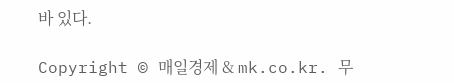바 있다.

Copyright © 매일경제 & mk.co.kr. 무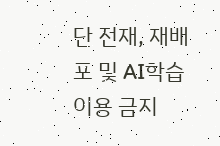단 전재, 재배포 및 AI학습 이용 금지